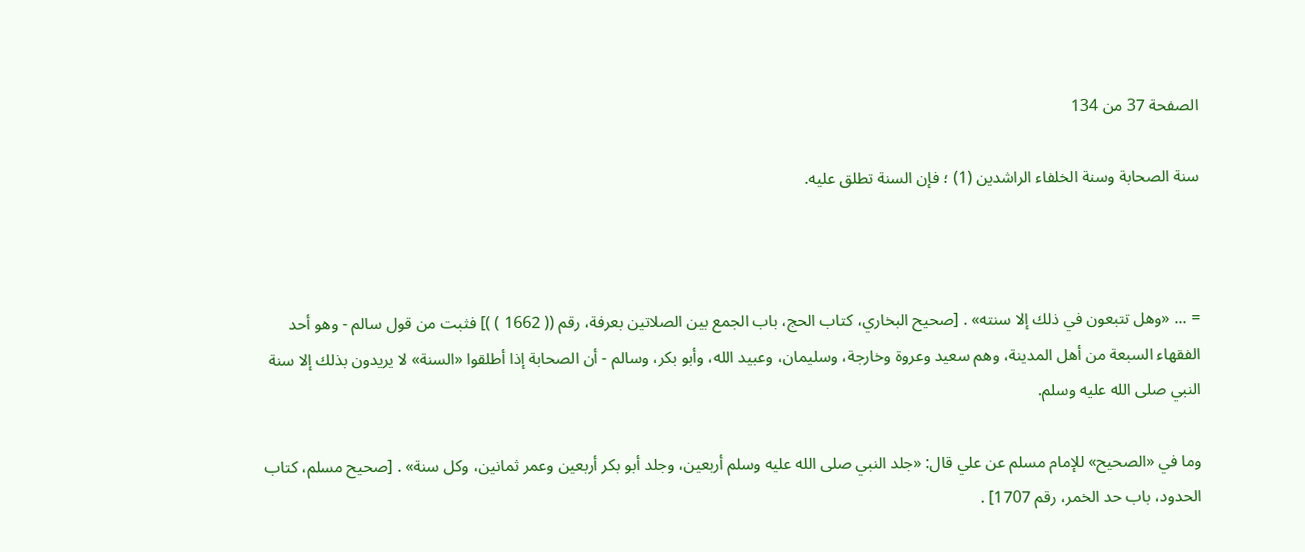الصفحة 37 من 134

سنة الصحابة وسنة الخلفاء الراشدين (1) ؛ فإن السنة تطلق عليه.



= ... «وهل تتبعون في ذلك إلا سنته» . [صحيح البخاري، كتاب الحج، باب الجمع بين الصلاتين بعرفة، رقم (( 1662 ) )] فثبت من قول سالم - وهو أحد الفقهاء السبعة من أهل المدينة، وهم سعيد وعروة وخارجة، وسليمان، وعبيد الله، وأبو بكر، وسالم - أن الصحابة إذا أطلقوا «السنة» لا يريدون بذلك إلا سنة النبي صلى الله عليه وسلم.

وما في «الصحيح» للإمام مسلم عن علي قال: «جلد النبي صلى الله عليه وسلم أربعين، وجلد أبو بكر أربعين وعمر ثمانين، وكل سنة» . [صحيح مسلم، كتاب الحدود، باب حد الخمر، رقم 1707] .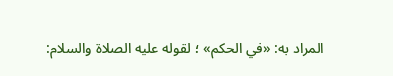المراد به: «في الحكم» ؛ لقوله عليه الصلاة والسلام: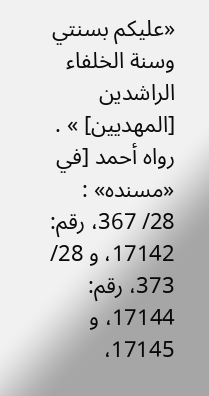«عليكم بسنتي وسنة الخلفاء الراشدين [المهديين] » . رواه أحمد [في «مسنده» : 28/ 367، رقم: 17142، و 28/ 373، رقم: 17144، و 17145،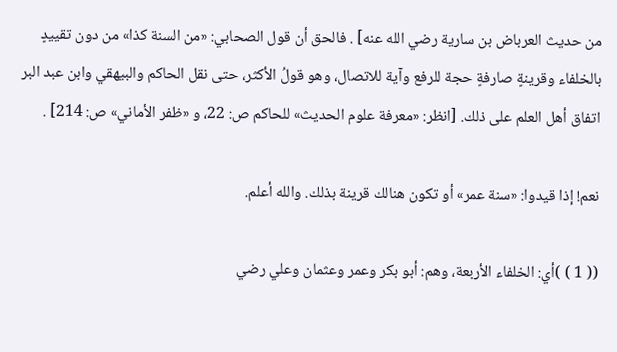من حديث العرباض بن سارية رضي الله عنه] . فالحق أن قول الصحابي: «من السنة كذا» من دون تقييدٍ بالخلفاء وقرينةٍ صارفةٍ حجة للرفع وآية للاتصال، وهو قولُ الأكثر، حتى نقل الحاكم والبيهقي وابن عبد البر اتفاق أهل العلم على ذلك. [انظر: «معرفة علوم الحديث» للحاكم ص: 22، و «ظفر الأماني» ص: 214] .

نعم! إذا قيدوا: «سنة عمر» أو تكون هنالك قرينة بذلك. والله أعلم.

(( 1 ) )أي: الخلفاء الأربعة، وهم: أبو بكر وعمر وعثمان وعلي رضي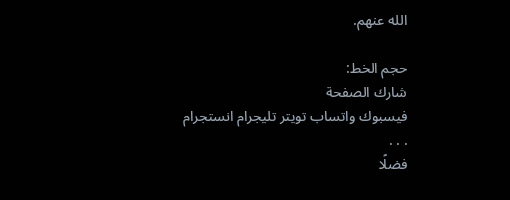الله عنهم.

حجم الخط:
شارك الصفحة
فيسبوك واتساب تويتر تليجرام انستجرام
. . .
فضلًا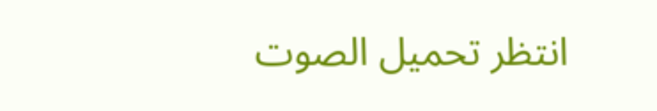انتظر تحميل الصوت